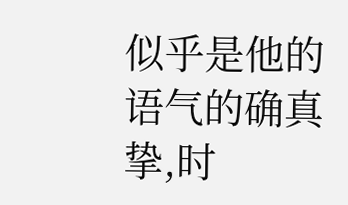似乎是他的语气的确真挚,时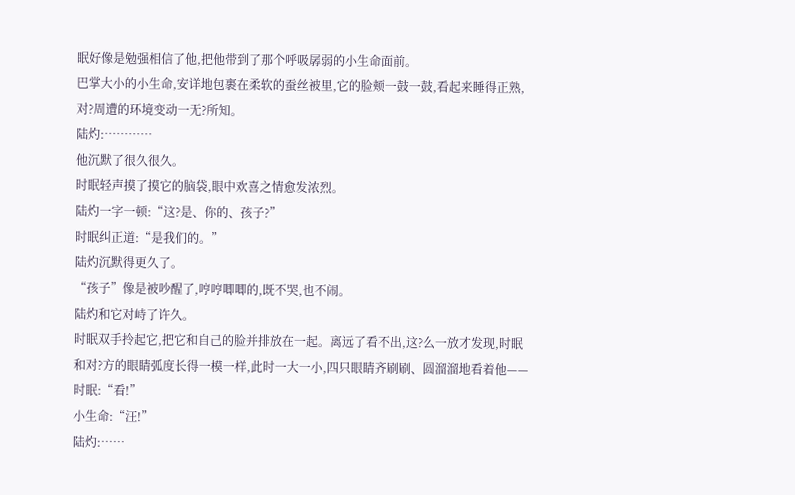眠好像是勉强相信了他,把他带到了那个呼吸孱弱的小生命面前。
巴掌大小的小生命,安详地包裹在柔软的蚕丝被里,它的脸颊一鼓一鼓,看起来睡得正熟,对?周遭的环境变动一无?所知。
陆灼:…………
他沉默了很久很久。
时眠轻声摸了摸它的脑袋,眼中欢喜之情愈发浓烈。
陆灼一字一顿:“这?是、你的、孩子?”
时眠纠正道:“是我们的。”
陆灼沉默得更久了。
“孩子”像是被吵醒了,哼哼唧唧的,既不哭,也不闹。
陆灼和它对峙了许久。
时眠双手拎起它,把它和自己的脸并排放在一起。离远了看不出,这?么一放才发现,时眠和对?方的眼睛弧度长得一模一样,此时一大一小,四只眼睛齐刷刷、圆溜溜地看着他——
时眠:“看!”
小生命:“汪!”
陆灼:……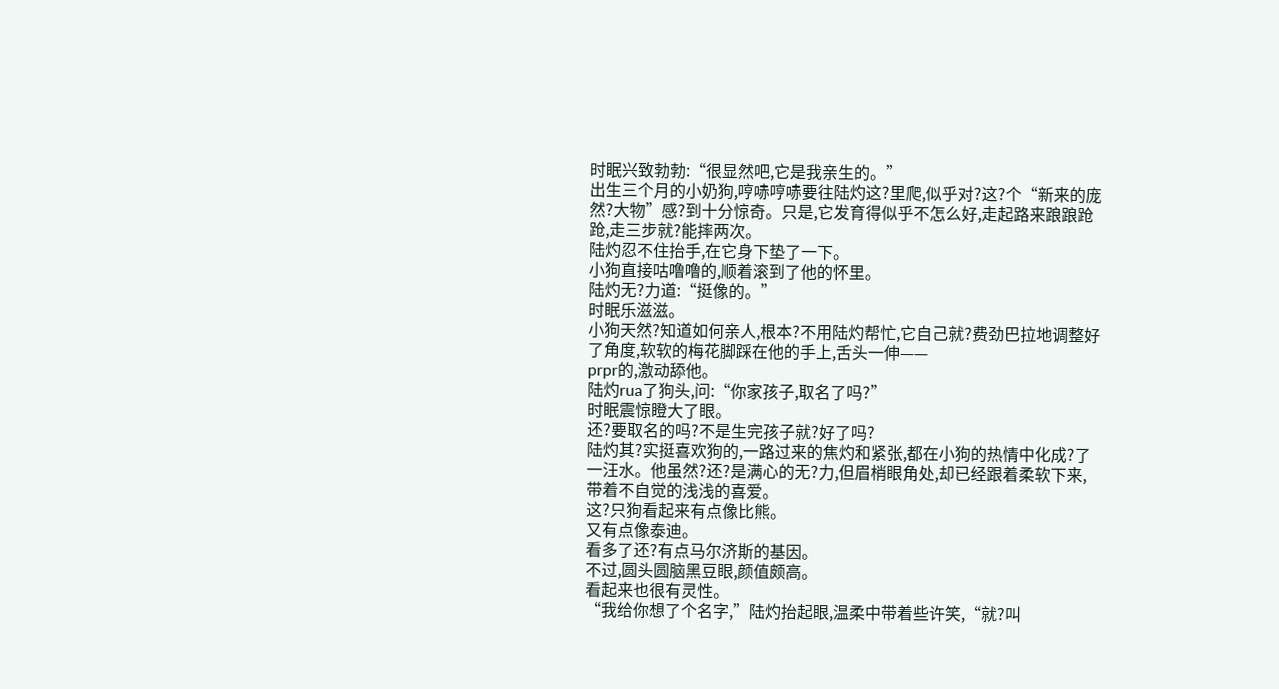时眠兴致勃勃:“很显然吧,它是我亲生的。”
出生三个月的小奶狗,哼哧哼哧要往陆灼这?里爬,似乎对?这?个“新来的庞然?大物”感?到十分惊奇。只是,它发育得似乎不怎么好,走起路来踉踉跄跄,走三步就?能摔两次。
陆灼忍不住抬手,在它身下垫了一下。
小狗直接咕噜噜的,顺着滚到了他的怀里。
陆灼无?力道:“挺像的。”
时眠乐滋滋。
小狗天然?知道如何亲人,根本?不用陆灼帮忙,它自己就?费劲巴拉地调整好了角度,软软的梅花脚踩在他的手上,舌头一伸——
prpr的,激动舔他。
陆灼rua了狗头,问:“你家孩子,取名了吗?”
时眠震惊瞪大了眼。
还?要取名的吗?不是生完孩子就?好了吗?
陆灼其?实挺喜欢狗的,一路过来的焦灼和紧张,都在小狗的热情中化成?了一汪水。他虽然?还?是满心的无?力,但眉梢眼角处,却已经跟着柔软下来,带着不自觉的浅浅的喜爱。
这?只狗看起来有点像比熊。
又有点像泰迪。
看多了还?有点马尔济斯的基因。
不过,圆头圆脑黑豆眼,颜值颇高。
看起来也很有灵性。
“我给你想了个名字,”陆灼抬起眼,温柔中带着些许笑,“就?叫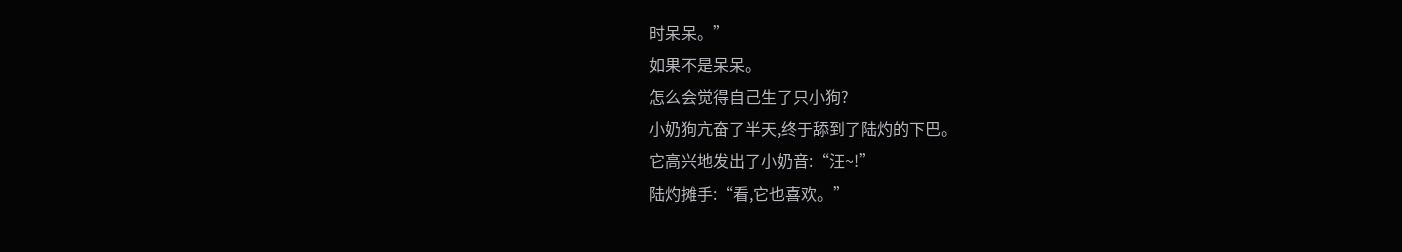时呆呆。”
如果不是呆呆。
怎么会觉得自己生了只小狗?
小奶狗亢奋了半天,终于舔到了陆灼的下巴。
它高兴地发出了小奶音:“汪~!”
陆灼摊手:“看,它也喜欢。”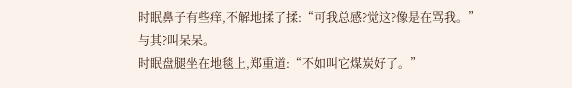时眠鼻子有些痒,不解地揉了揉:“可我总感?觉这?像是在骂我。”
与其?叫呆呆。
时眠盘腿坐在地毯上,郑重道:“不如叫它煤炭好了。”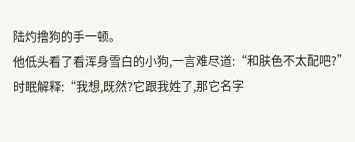陆灼撸狗的手一顿。
他低头看了看浑身雪白的小狗,一言难尽道:“和肤色不太配吧?”
时眠解释:“我想,既然?它跟我姓了,那它名字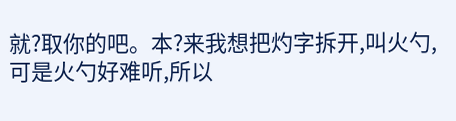就?取你的吧。本?来我想把灼字拆开,叫火勺,可是火勺好难听,所以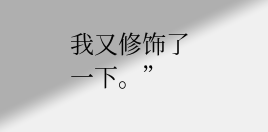我又修饰了一下。”